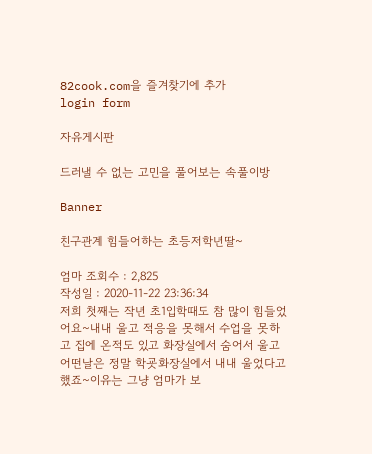82cook.com을 즐겨찾기에 추가
login form

자유게시판

드러낼 수 없는 고민을 풀어보는 속풀이방

Banner

친구관계 힘들어하는 초등저학년딸~

엄마 조회수 : 2,825
작성일 : 2020-11-22 23:36:34
저희 첫째는 작년 초1입학때도 참 많이 힘들었어요~내내 울고 적응을 못해서 수업을 못하고 집에 온적도 있고 화장실에서 숨어서 울고 어떤날은 정말 학굣화장실에서 내내 울었다고 했죠~이유는 그냥 엄마가 보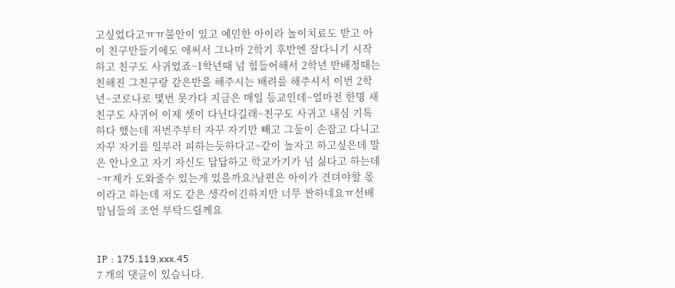고싶었다고ㅠㅠ불안이 있고 예민한 아이라 놀이치료도 받고 아이 친구만들기에도 애써서 그나마 2학기 후반엔 잘다니기 시작하고 친구도 사귀었죠~1학년때 넘 힘들어해서 2학년 반배정때는 친해진 그친구랑 같은반을 해주시는 배려를 해주셔서 이번 2학년~코로나로 몇번 못가다 지금은 매일 등교인데~얼마전 한명 새친구도 사귀어 이제 셋이 다닌다길래~친구도 사귀고 내심 기특하다 했는데 저번주부터 자꾸 자기만 빼고 그둘이 손잡고 다니고 자꾸 자기를 일부러 피하는듯하다고~같이 놀자고 하고싶은데 말은 안나오고 자기 자신도 답답하고 학교가기가 넘 싫다고 하는데~ㅠ제가 도와줄수 있는게 있을까요?남편은 아이가 견뎌야할 몫이라고 하는데 저도 같은 생각이긴하지만 너무 짠하네요ㅠ선배맘님들의 조언 부탁드릴께요


IP : 175.119.xxx.45
7 개의 댓글이 있습니다.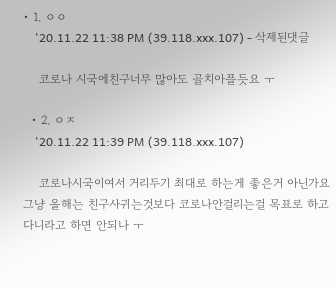• 1. ㅇㅇ
    '20.11.22 11:38 PM (39.118.xxx.107) - 삭제된댓글

    코로나 시국에친구너무 많아도 골치아플듯요 ㅜ

  • 2. ㅇㅈ
    '20.11.22 11:39 PM (39.118.xxx.107)

    코로나시국이여서 거리두기 최대로 하는게 좋은거 아닌가요 그냥 올해는 친구사귀는것보다 코로나안걸리는걸 목표로 하고 다니라고 하면 안되나 ㅜ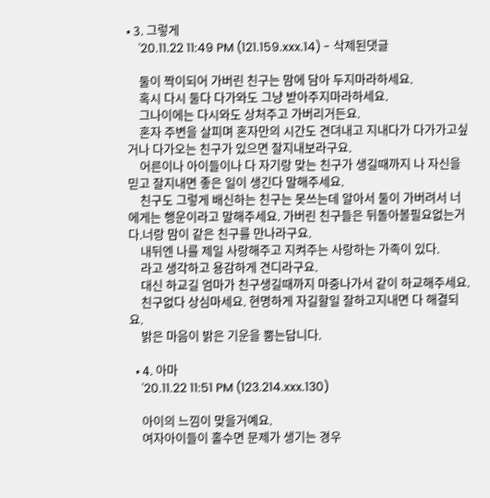• 3. 그렇게
    '20.11.22 11:49 PM (121.159.xxx.14) - 삭제된댓글

    둘이 짝이되어 가버린 친구는 맘에 담아 두지마라하세요.
    혹시 다시 둘다 다가와도 그냥 받아주지마라하세요.
    그나이에는 다시와도 상처주고 가버리거든요.
    혼자 주변을 살피며 혼자만의 시간도 견뎌내고 지내다가 다가가고싶거나 다가오는 친구가 있으면 잘지내보라구요.
    어른이나 아이들이나 다 자기랑 맞는 친구가 생길때까지 나 자신을 믿고 잘지내면 좋은 일이 생긴다 말해주세요.
    친구도 그렇게 배신하는 친구는 못쓰는데 알아서 둘이 가버려서 너에게는 행운이라고 말해주세요. 가버린 친구들은 뒤돌아볼필요없는거다.너랑 맘이 같은 친구를 만나라구요.
    내뒤엔 나를 제일 사랑해주고 지켜주는 사랑하는 가족이 있다.
    라고 생각하고 용감하게 견디라구요.
    대신 하교길 엄마가 친구생길때까지 마중나가서 같이 하교해주세요.
    친구없다 상심마세요. 현명하게 자길할일 잘하고지내면 다 해결되요.
    밝은 마음이 밝은 기운을 뿜는답니다.

  • 4. 아마
    '20.11.22 11:51 PM (123.214.xxx.130)

    아이의 느낌이 맞을거예요.
    여자아이들이 홀수면 문제가 생기는 경우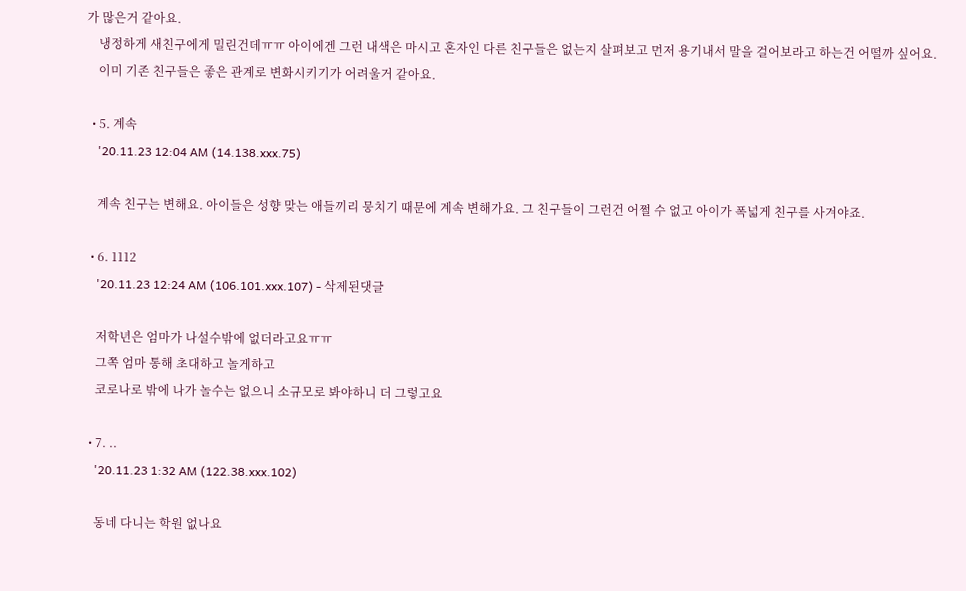가 많은거 같아요.
    냉정하게 새친구에게 밀린건데ㅠㅠ 아이에겐 그런 내색은 마시고 혼자인 다른 친구들은 없는지 살펴보고 먼저 용기내서 말을 걸어보라고 하는건 어떨까 싶어요.
    이미 기존 친구들은 좋은 관계로 변화시키기가 어려울거 같아요.

  • 5. 계속
    '20.11.23 12:04 AM (14.138.xxx.75)

    계속 친구는 변해요. 아이들은 성향 맞는 애들끼리 뭉치기 때문에 계속 변해가요. 그 친구들이 그런건 어쩔 수 없고 아이가 폭넓게 친구를 사겨야죠.

  • 6. 1112
    '20.11.23 12:24 AM (106.101.xxx.107) - 삭제된댓글

    저학년은 엄마가 나설수밖에 없더라고요ㅠㅠ
    그쪽 엄마 통해 초대하고 놀게하고
    코로나로 밖에 나가 놀수는 없으니 소규모로 봐야하니 더 그렇고요

  • 7. ..
    '20.11.23 1:32 AM (122.38.xxx.102)

    동네 다니는 학원 없나요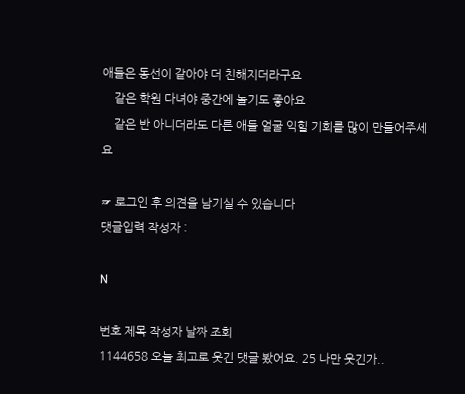애들은 동선이 같아야 더 친해지더라구요
    같은 학원 다녀야 중간에 놀기도 좋아요
    같은 반 아니더라도 다른 애들 얼굴 익힐 기회를 많이 만들어주세요

☞ 로그인 후 의견을 남기실 수 있습니다
댓글입력 작성자 :

N

번호 제목 작성자 날짜 조회
1144658 오늘 최고로 웃긴 댓글 봤어요. 25 나만 웃긴가..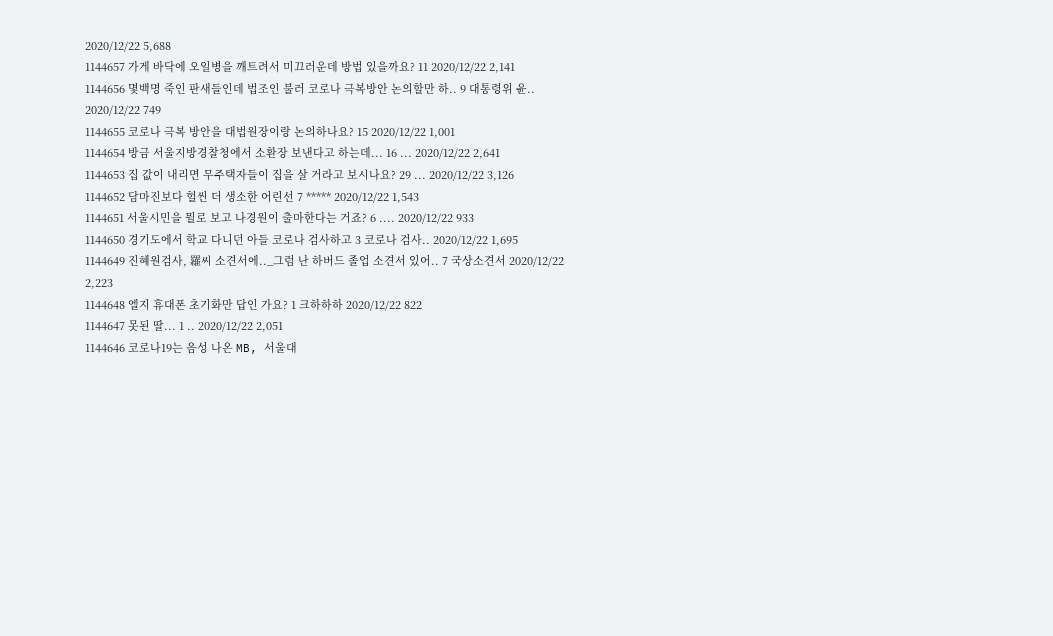2020/12/22 5,688
1144657 가게 바닥에 오일병을 깨트려서 미끄러운데 방법 있을까요? 11 2020/12/22 2,141
1144656 몇백명 죽인 판새들인데 법조인 불러 코로나 극복방안 논의할만 하.. 9 대통령위 윤.. 2020/12/22 749
1144655 코로나 극복 방안을 대법원장이랑 논의하나요? 15 2020/12/22 1,001
1144654 방금 서울지방경찰청에서 소환장 보낸다고 하는데... 16 ... 2020/12/22 2,641
1144653 집 값이 내리면 무주택자들이 집을 살 거라고 보시나요? 29 ... 2020/12/22 3,126
1144652 담마진보다 헐씬 더 생소한 어린선 7 ***** 2020/12/22 1,543
1144651 서울시민을 뭘로 보고 나경원이 출마한다는 거죠? 6 .... 2020/12/22 933
1144650 경기도에서 학교 다니던 아들 코로나 검사하고 3 코로나 검사.. 2020/12/22 1,695
1144649 진혜원검사, 羅씨 소견서에.._그럼 난 하버드 졸업 소견서 있어.. 7 국상소견서 2020/12/22 2,223
1144648 엘지 휴대폰 초기화만 답인 가요? 1 크하하하 2020/12/22 822
1144647 못된 딸... 1 .. 2020/12/22 2,051
1144646 코로나19는 음성 나온 MB, 서울대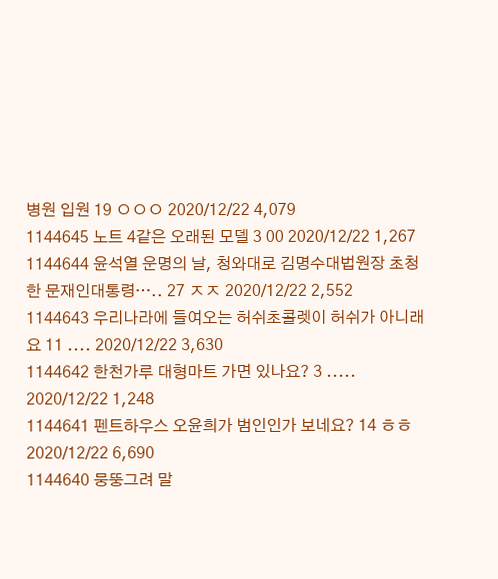병원 입원 19 ㅇㅇㅇ 2020/12/22 4,079
1144645 노트 4같은 오래된 모델 3 00 2020/12/22 1,267
1144644 윤석열 운명의 날, 청와대로 김명수대법원장 초청한 문재인대통령….. 27 ㅈㅈ 2020/12/22 2,552
1144643 우리나라에 들여오는 허쉬초콜렛이 허쉬가 아니래요 11 .... 2020/12/22 3,630
1144642 한천가루 대형마트 가면 있나요? 3 ..... 2020/12/22 1,248
1144641 펜트하우스 오윤희가 범인인가 보네요? 14 ㅎㅎ 2020/12/22 6,690
1144640 뭉뚱그려 말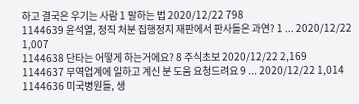하고 결국은 우기는 사람 1 말하는 법 2020/12/22 798
1144639 윤석열, 정직 처분 집행정지 재판에서 판사들은 과연? 1 ... 2020/12/22 1,007
1144638 단타는 어떻게 하는거에요? 8 주식초보 2020/12/22 2,169
1144637 무역업계에 일하고 계신 분 도움 요청드려요 9 ... 2020/12/22 1,014
1144636 미국병원들, 생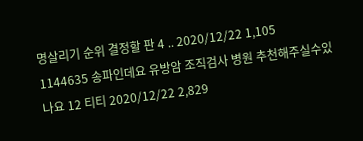명살리기 순위 결정할 판 4 .. 2020/12/22 1,105
1144635 송파인데요 유방암 조직검사 병원 추천해주실수있나요 12 티티 2020/12/22 2,829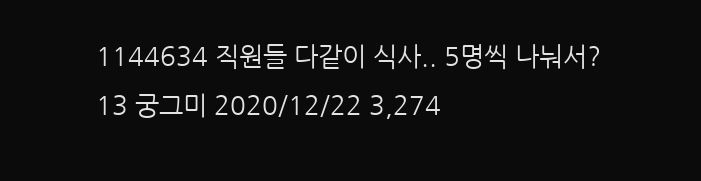1144634 직원들 다같이 식사.. 5명씩 나눠서? 13 궁그미 2020/12/22 3,274